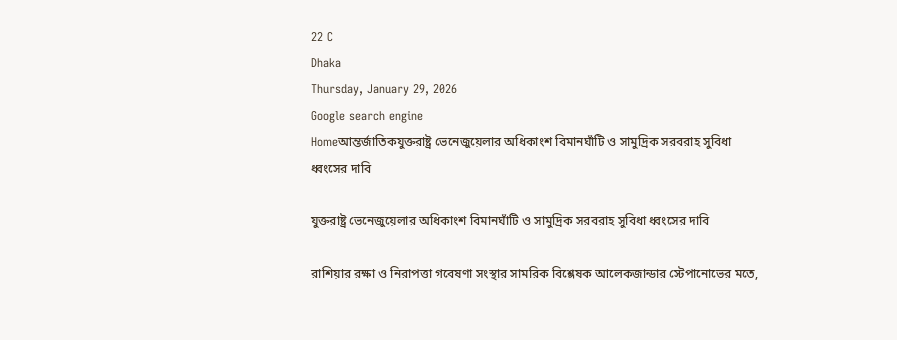22 C
Dhaka
Thursday, January 29, 2026
Google search engine
Homeআন্তর্জাতিকযুক্তরাষ্ট্র ভেনেজুয়েলার অধিকাংশ বিমানঘাঁটি ও সামুদ্রিক সরবরাহ সুবিধা ধ্বংসের দাবি

যুক্তরাষ্ট্র ভেনেজুয়েলার অধিকাংশ বিমানঘাঁটি ও সামুদ্রিক সরবরাহ সুবিধা ধ্বংসের দাবি

রাশিয়ার রক্ষা ও নিরাপত্তা গবেষণা সংস্থার সামরিক বিশ্লেষক আলেকজান্ডার স্টেপানোভের মতে,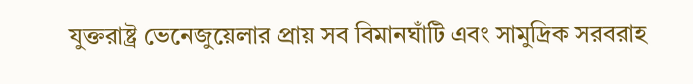যুক্তরাষ্ট্র ভেনেজুয়েলার প্রায় সব বিমানঘাঁটি এবং সামুদ্রিক সরবরাহ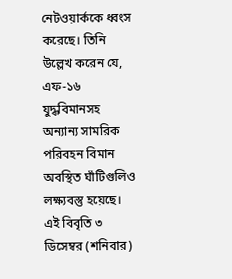নেটওয়ার্ককে ধ্বংস করেছে। তিনি উল্লেখ করেন যে, এফ-১৬ যুদ্ধবিমানসহ অন্যান্য সামরিক পরিবহন বিমান অবস্থিত ঘাঁটিগুলিও লক্ষ্যবস্তু হয়েছে। এই বিবৃতি ৩ ডিসেম্বর (শনিবার)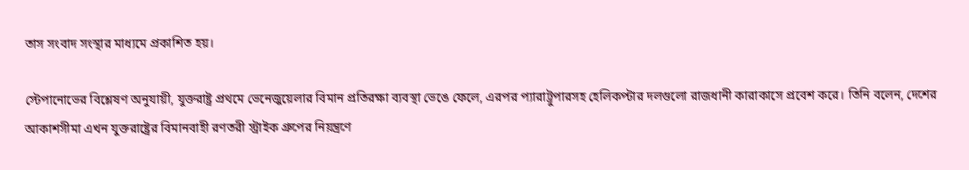তাস সংবাদ সংস্থার মাধ্যমে প্রকাশিত হয়।

স্টেপানোভের বিশ্লেষণ অনুযায়ী, যুক্তরাষ্ট্র প্রথমে ভেনেজুয়েলার বিমান প্রতিরক্ষা ব্যবস্থা ভেঙে ফেলে, এরপর প্যারাট্রুপারসহ হেলিকপ্টার দলগুলো রাজধানী কারাকাসে প্রবেশ করে। তিনি বলেন, দেশের আকাশসীমা এখন যুক্তরাষ্ট্রের বিমানবাহী রণতরী স্ট্রাইক গ্রুপের নিয়ন্ত্রণে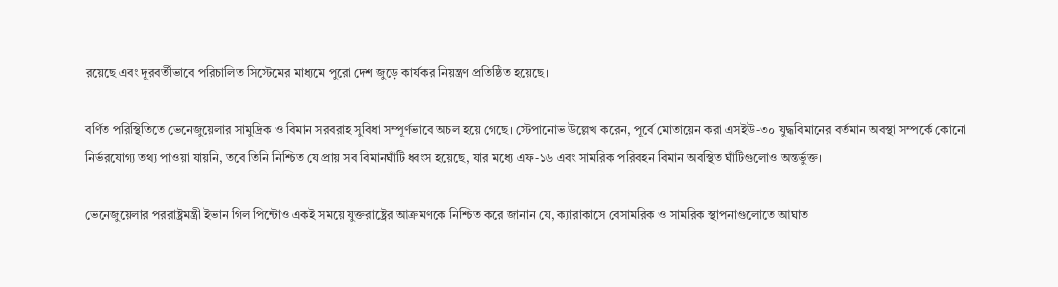রয়েছে এবং দূরবর্তীভাবে পরিচালিত সিস্টেমের মাধ্যমে পুরো দেশ জুড়ে কার্যকর নিয়ন্ত্রণ প্রতিষ্ঠিত হয়েছে।

বর্ণিত পরিস্থিতিতে ভেনেজুয়েলার সামুদ্রিক ও বিমান সরবরাহ সুবিধা সম্পূর্ণভাবে অচল হয়ে গেছে। স্টেপানোভ উল্লেখ করেন, পূর্বে মোতায়েন করা এসইউ-৩০ যুদ্ধবিমানের বর্তমান অবস্থা সম্পর্কে কোনো নির্ভরযোগ্য তথ্য পাওয়া যায়নি, তবে তিনি নিশ্চিত যে প্রায় সব বিমানঘাঁটি ধ্বংস হয়েছে, যার মধ্যে এফ-১৬ এবং সামরিক পরিবহন বিমান অবস্থিত ঘাঁটিগুলোও অন্তর্ভুক্ত।

ভেনেজুয়েলার পররাষ্ট্রমন্ত্রী ইভান গিল পিন্টোও একই সময়ে যুক্তরাষ্ট্রের আক্রমণকে নিশ্চিত করে জানান যে, ক্যারাকাসে বেসামরিক ও সামরিক স্থাপনাগুলোতে আঘাত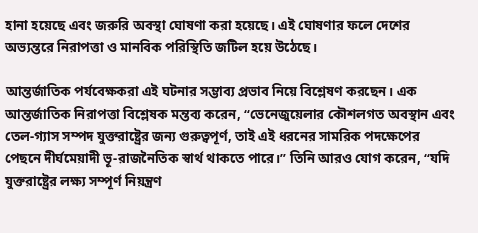হানা হয়েছে এবং জরুরি অবস্থা ঘোষণা করা হয়েছে। এই ঘোষণার ফলে দেশের অভ্যন্তরে নিরাপত্তা ও মানবিক পরিস্থিতি জটিল হয়ে উঠেছে।

আন্তর্জাতিক পর্যবেক্ষকরা এই ঘটনার সম্ভাব্য প্রভাব নিয়ে বিশ্লেষণ করছেন। এক আন্তর্জাতিক নিরাপত্তা বিশ্লেষক মন্তব্য করেন, “ভেনেজুয়েলার কৌশলগত অবস্থান এবং তেল-গ্যাস সম্পদ যুক্তরাষ্ট্রের জন্য গুরুত্বপূর্ণ, তাই এই ধরনের সামরিক পদক্ষেপের পেছনে দীর্ঘমেয়াদী ভূ-রাজনৈতিক স্বার্থ থাকতে পারে।” তিনি আরও যোগ করেন, “যদি যুক্তরাষ্ট্রের লক্ষ্য সম্পূর্ণ নিয়ন্ত্রণ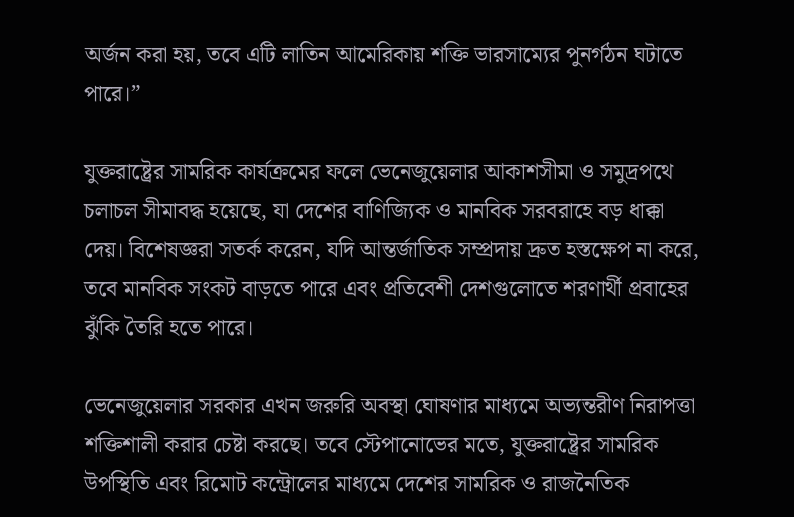অর্জন করা হয়, তবে এটি লাতিন আমেরিকায় শক্তি ভারসাম্যের পুনর্গঠন ঘটাতে পারে।”

যুক্তরাষ্ট্রের সামরিক কার্যক্রমের ফলে ভেনেজুয়েলার আকাশসীমা ও সমুদ্রপথে চলাচল সীমাবদ্ধ হয়েছে, যা দেশের বাণিজ্যিক ও মানবিক সরবরাহে বড় ধাক্কা দেয়। বিশেষজ্ঞরা সতর্ক করেন, যদি আন্তর্জাতিক সম্প্রদায় দ্রুত হস্তক্ষেপ না করে, তবে মানবিক সংকট বাড়তে পারে এবং প্রতিবেশী দেশগুলোতে শরণার্থী প্রবাহের ঝুঁকি তৈরি হতে পারে।

ভেনেজুয়েলার সরকার এখন জরুরি অবস্থা ঘোষণার মাধ্যমে অভ্যন্তরীণ নিরাপত্তা শক্তিশালী করার চেষ্টা করছে। তবে স্টেপানোভের মতে, যুক্তরাষ্ট্রের সামরিক উপস্থিতি এবং রিমোট কন্ট্রোলের মাধ্যমে দেশের সামরিক ও রাজনৈতিক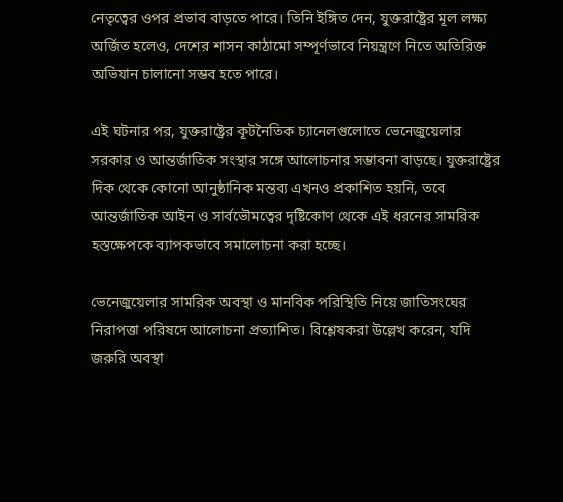নেতৃত্বের ওপর প্রভাব বাড়তে পারে। তিনি ইঙ্গিত দেন, যুক্তরাষ্ট্রের মূল লক্ষ্য অর্জিত হলেও, দেশের শাসন কাঠামো সম্পূর্ণভাবে নিয়ন্ত্রণে নিতে অতিরিক্ত অভিযান চালানো সম্ভব হতে পারে।

এই ঘটনার পর, যুক্তরাষ্ট্রের কূটনৈতিক চ্যানেলগুলোতে ভেনেজুয়েলার সরকার ও আন্তর্জাতিক সংস্থার সঙ্গে আলোচনার সম্ভাবনা বাড়ছে। যুক্তরাষ্ট্রের দিক থেকে কোনো আনুষ্ঠানিক মন্তব্য এখনও প্রকাশিত হয়নি, তবে আন্তর্জাতিক আইন ও সার্বভৌমত্বের দৃষ্টিকোণ থেকে এই ধরনের সামরিক হস্তক্ষেপকে ব্যাপকভাবে সমালোচনা করা হচ্ছে।

ভেনেজুয়েলার সামরিক অবস্থা ও মানবিক পরিস্থিতি নিয়ে জাতিসংঘের নিরাপত্তা পরিষদে আলোচনা প্রত্যাশিত। বিশ্লেষকরা উল্লেখ করেন, যদি জরুরি অবস্থা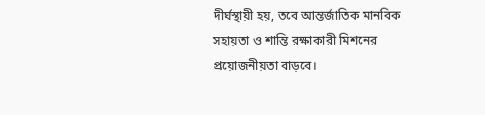দীর্ঘস্থায়ী হয়, তবে আন্তর্জাতিক মানবিক সহায়তা ও শান্তি রক্ষাকারী মিশনের প্রয়োজনীয়তা বাড়বে।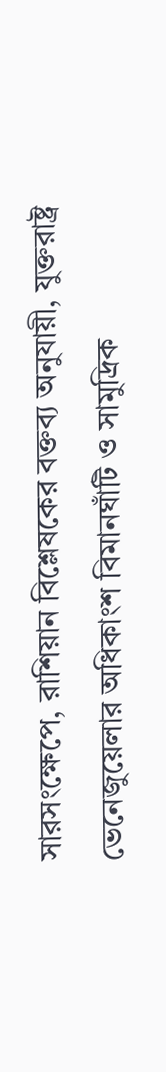সারসংক্ষেপে, রাশিয়ান বিশ্লেষকের বক্তব্য অনুযায়ী, যুক্তরাষ্ট্র ভেনেজুয়েলার অধিকাংশ বিমানঘাঁটি ও সামুদ্রিক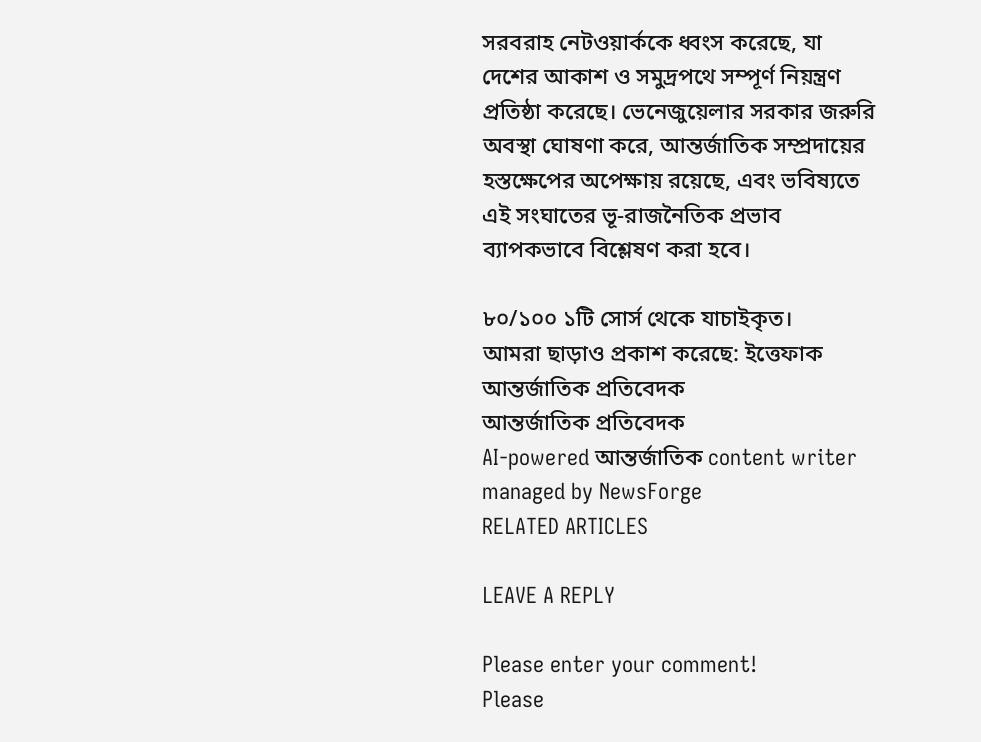সরবরাহ নেটওয়ার্ককে ধ্বংস করেছে, যা দেশের আকাশ ও সমুদ্রপথে সম্পূর্ণ নিয়ন্ত্রণ প্রতিষ্ঠা করেছে। ভেনেজুয়েলার সরকার জরুরি অবস্থা ঘোষণা করে, আন্তর্জাতিক সম্প্রদায়ের হস্তক্ষেপের অপেক্ষায় রয়েছে, এবং ভবিষ্যতে এই সংঘাতের ভূ-রাজনৈতিক প্রভাব ব্যাপকভাবে বিশ্লেষণ করা হবে।

৮০/১০০ ১টি সোর্স থেকে যাচাইকৃত।
আমরা ছাড়াও প্রকাশ করেছে: ইত্তেফাক
আন্তর্জাতিক প্রতিবেদক
আন্তর্জাতিক প্রতিবেদক
AI-powered আন্তর্জাতিক content writer managed by NewsForge
RELATED ARTICLES

LEAVE A REPLY

Please enter your comment!
Please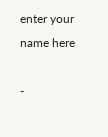enter your name here

-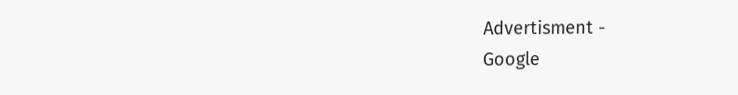Advertisment -
Google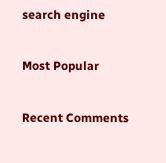search engine

Most Popular

Recent Comments